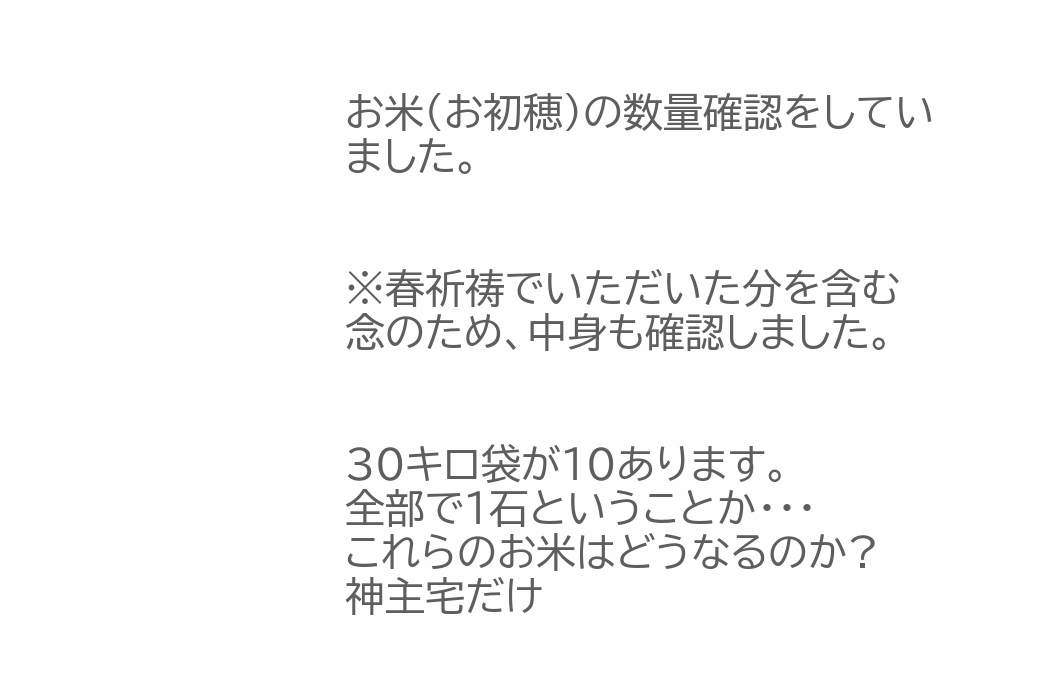お米(お初穂)の数量確認をしていました。


※春祈祷でいただいた分を含む
念のため、中身も確認しました。


30キロ袋が10あります。
全部で1石ということか・・・
これらのお米はどうなるのか?
神主宅だけ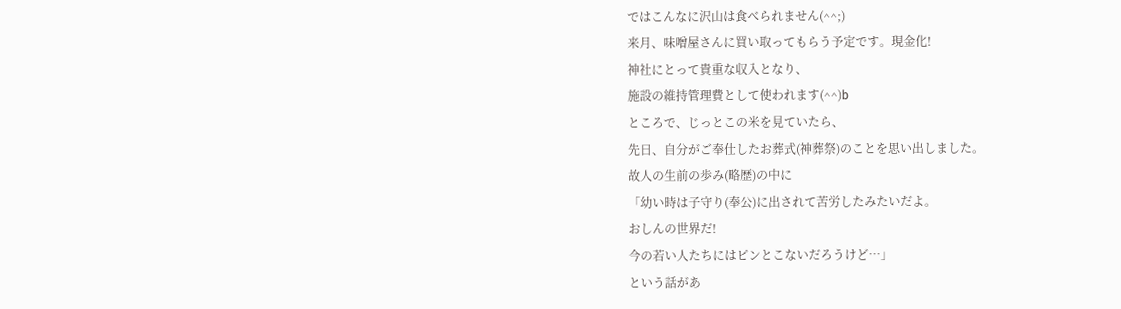ではこんなに沢山は食べられません(^^;)
来月、味噌屋さんに買い取ってもらう予定です。現金化!
神社にとって貴重な収入となり、
施設の維持管理費として使われます(^^)b
ところで、じっとこの米を見ていたら、
先日、自分がご奉仕したお葬式(神葬祭)のことを思い出しました。
故人の生前の歩み(略歴)の中に
「幼い時は子守り(奉公)に出されて苦労したみたいだよ。
おしんの世界だ!
今の若い人たちにはピンとこないだろうけど…」
という話があ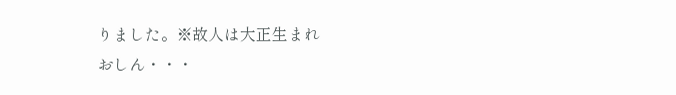りました。※故人は大正生まれ
おしん・・・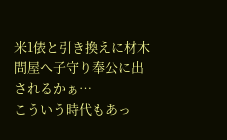米1俵と引き換えに材木問屋へ子守り奉公に出されるかぁ…
こういう時代もあっ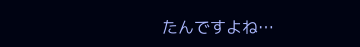たんですよね…